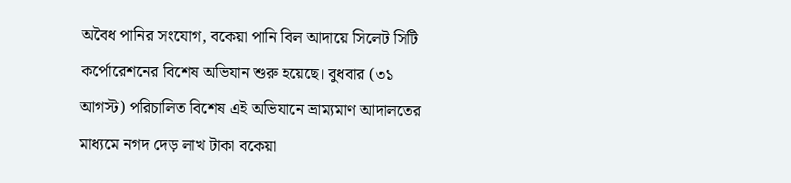অবৈধ পানির সংযোগ, বকেয়া পানি বিল আদায়ে সিলেট সিটি কর্পোরেশনের বিশেষ অভিযান শুরু হয়েছে। বুধবার (৩১ আগস্ট) পরিচালিত বিশেষ এই অভিযানে ভ্রাম্যমাণ আদালতের মাধ্যমে নগদ দেড় লাখ টাকা বকেয়া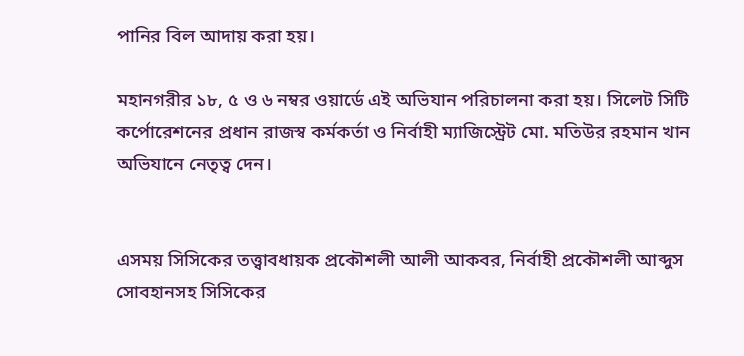পানির বিল আদায় করা হয়।

মহানগরীর ১৮, ৫ ও ৬ নম্বর ওয়ার্ডে এই অভিযান পরিচালনা করা হয়। সিলেট সিটি কর্পোরেশনের প্রধান রাজস্ব কর্মকর্তা ও নির্বাহী ম্যাজিস্ট্রেট মো. মতিউর রহমান খান অভিযানে নেতৃত্ব দেন।


এসময় সিসিকের তত্ত্বাবধায়ক প্রকৌশলী আলী আকবর, নির্বাহী প্রকৌশলী আব্দুস সোবহানসহ সিসিকের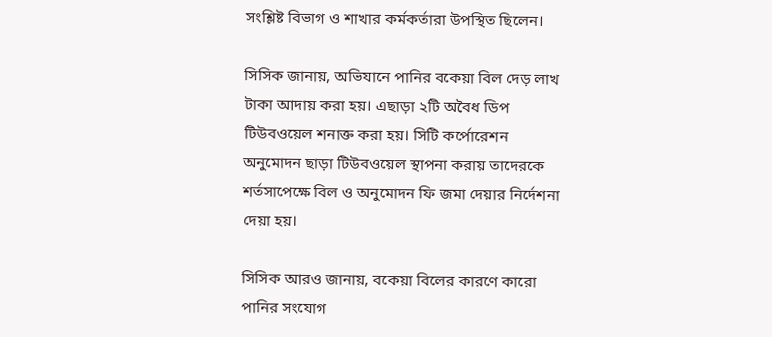সংশ্লিষ্ট বিভাগ ও শাখার কর্মকর্তারা উপস্থিত ছিলেন।

সিসিক জানায়, অভিযানে পানির বকেয়া বিল দেড় লাখ টাকা আদায় করা হয়। এছাড়া ২টি অবৈধ ডিপ টিউবওয়েল শনাক্ত করা হয়। সিটি কর্পোরেশন অনুমোদন ছাড়া টিউবওয়েল স্থাপনা করায় তাদেরকে শর্তসাপেক্ষে বিল ও অনুমোদন ফি জমা দেয়ার নির্দেশনা দেয়া হয়।

সিসিক আরও জানায়, বকেয়া বিলের কারণে কারো পানির সংযোগ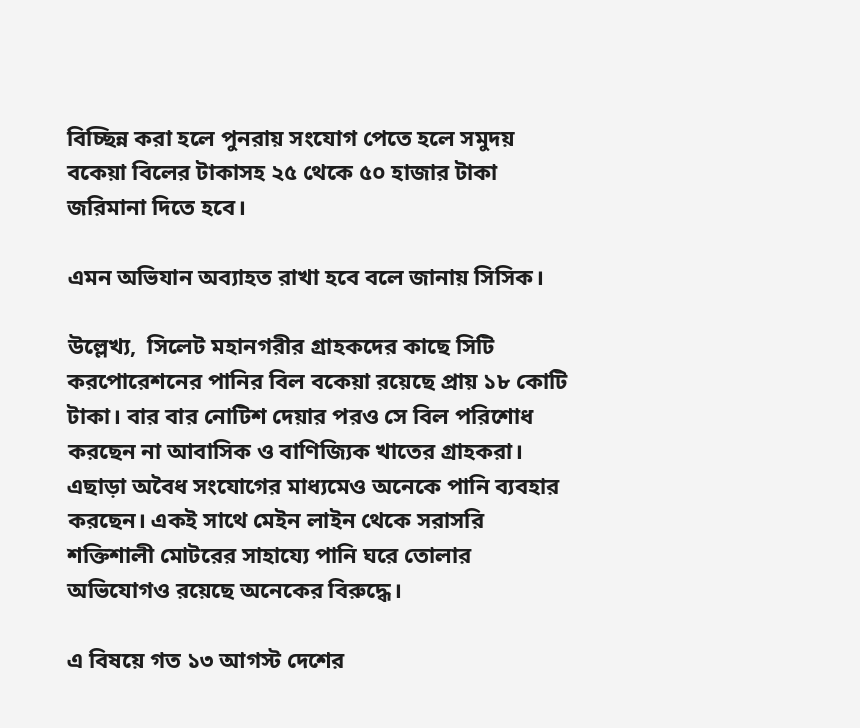বিচ্ছিন্ন করা হলে পুনরায় সংযোগ পেতে হলে সমুদয় বকেয়া বিলের টাকাসহ ২৫ থেকে ৫০ হাজার টাকা জরিমানা দিতে হবে।

এমন অভিযান অব্যাহত রাখা হবে বলে জানায় সিসিক।

উল্লেখ্য,  সিলেট মহানগরীর গ্রাহকদের কাছে সিটি করপোরেশনের পানির বিল বকেয়া রয়েছে প্রায় ১৮ কোটি টাকা। বার বার নোটিশ দেয়ার পরও সে বিল পরিশোধ করছেন না আবাসিক ও বাণিজ্যিক খাতের গ্রাহকরা। এছাড়া অবৈধ সংযোগের মাধ্যমেও অনেকে পানি ব্যবহার করছেন। একই সাথে মেইন লাইন থেকে সরাসরি শক্তিশালী মোটরের সাহায্যে পানি ঘরে তোলার অভিযোগও রয়েছে অনেকের বিরুদ্ধে।

এ বিষয়ে গত ১৩ আগস্ট দেশের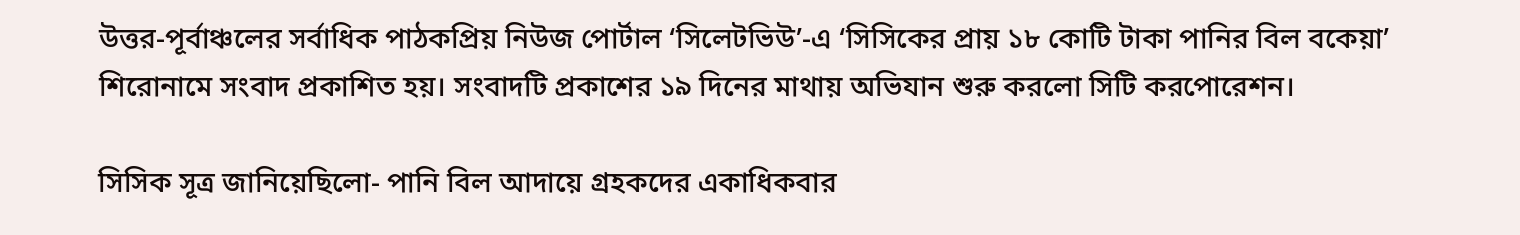উত্তর-পূর্বাঞ্চলের সর্বাধিক পাঠকপ্রিয় নিউজ পোর্টাল ‘সিলেটভিউ’-এ ‘সিসিকের প্রায় ১৮ কোটি টাকা পানির বিল বকেয়া’ শিরোনামে সংবাদ প্রকাশিত হয়। সংবাদটি প্রকাশের ১৯ দিনের মাথায় অভিযান শুরু করলো সিটি করপোরেশন।

সিসিক সূত্র জানিয়েছিলো- পানি বিল আদায়ে গ্রহকদের একাধিকবার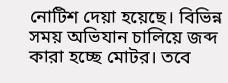নোটিশ দেয়া হয়েছে। বিভিন্ন সময় অভিযান চালিয়ে জব্দ কারা হচ্ছে মোটর। তবে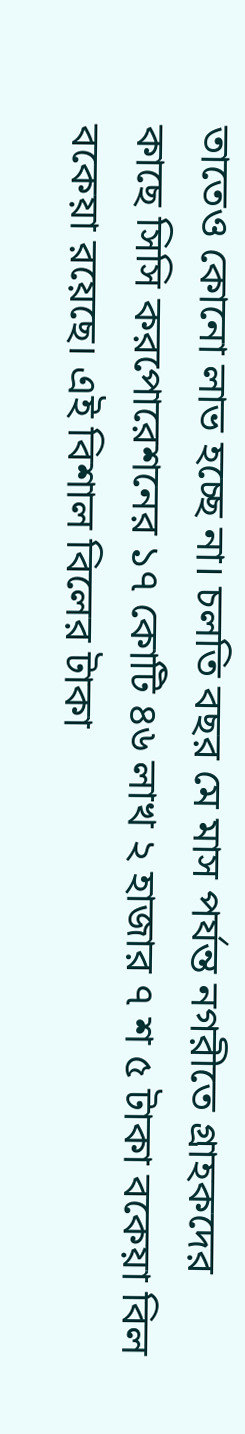তাতেও কোনো লাভ হচ্ছে না। চলতি বছর মে মাস পর্যন্ত নগরীতে গ্রাহকদের কাছে সিসি করপোরেশনের ১৭ কোটি ৪৬ লাখ ২ হাজার ৭ শ ৫ টাকা বকেয়া বিল বকেয়া রয়েছে। এই বিশাল বিলের টাকা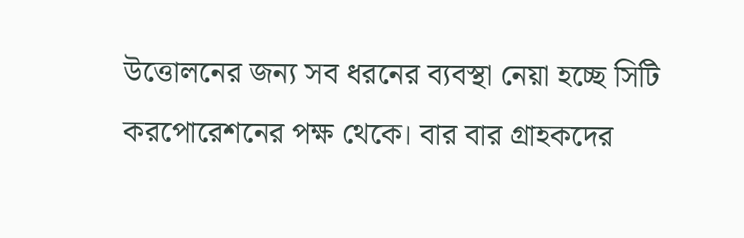উত্তোলনের জন্য সব ধরনের ব্যবস্থা নেয়া হচ্ছে সিটি করপোরেশনের পক্ষ থেকে। বার বার গ্রাহকদের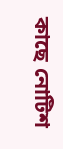কাছে নোটিশ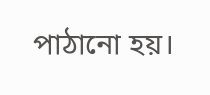পাঠানো হয়।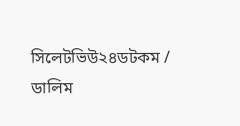সিলেটভিউ২৪ডটকম / ডালিম